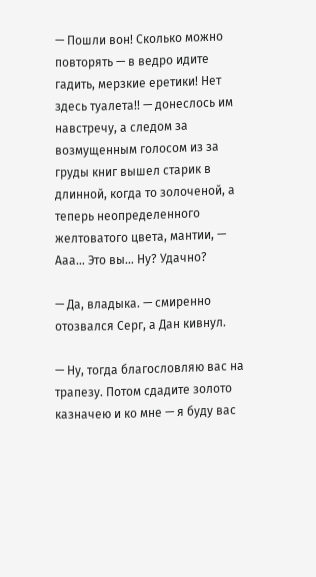— Пошли вон! Сколько можно повторять — в ведро идите гадить, мерзкие еретики! Нет здесь туалета!! — донеслось им навстречу, а следом за возмущенным голосом из за груды книг вышел старик в длинной, когда то золоченой, а теперь неопределенного желтоватого цвета, мантии, — Ааа… Это вы… Ну? Удачно?

— Да, владыка. — смиренно отозвался Серг, а Дан кивнул.

— Ну, тогда благословляю вас на трапезу. Потом сдадите золото казначею и ко мне — я буду вас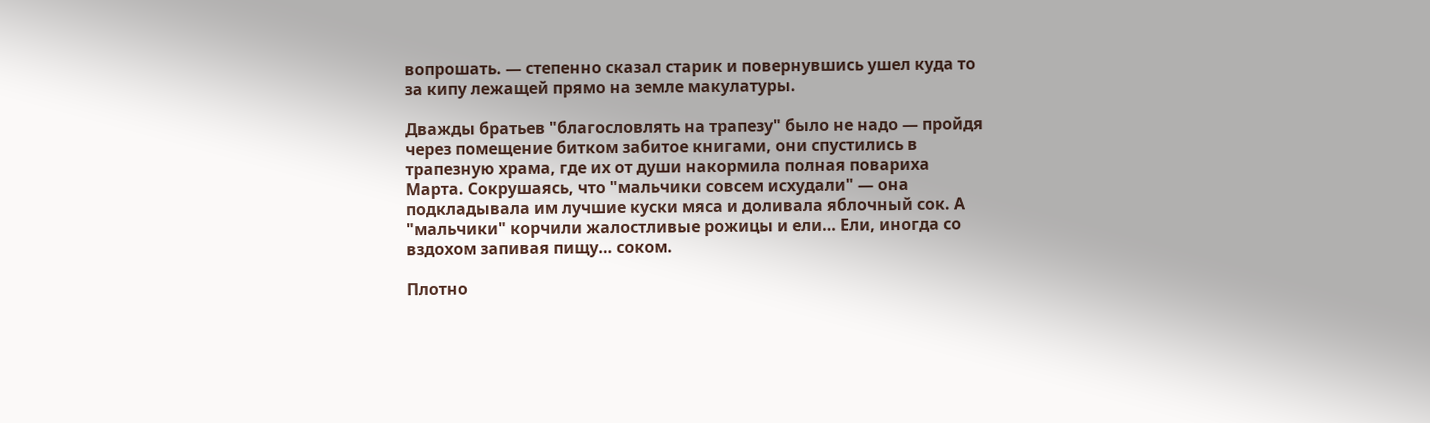вопрошать. — степенно сказал старик и повернувшись ушел куда то за кипу лежащей прямо на земле макулатуры.

Дважды братьев "благословлять на трапезу" было не надо — пройдя через помещение битком забитое книгами, они спустились в трапезную храма, где их от души накормила полная повариха Марта. Сокрушаясь, что "мальчики совсем исхудали" — она подкладывала им лучшие куски мяса и доливала яблочный сок. А "мальчики" корчили жалостливые рожицы и ели… Ели, иногда со вздохом запивая пищу… соком.

Плотно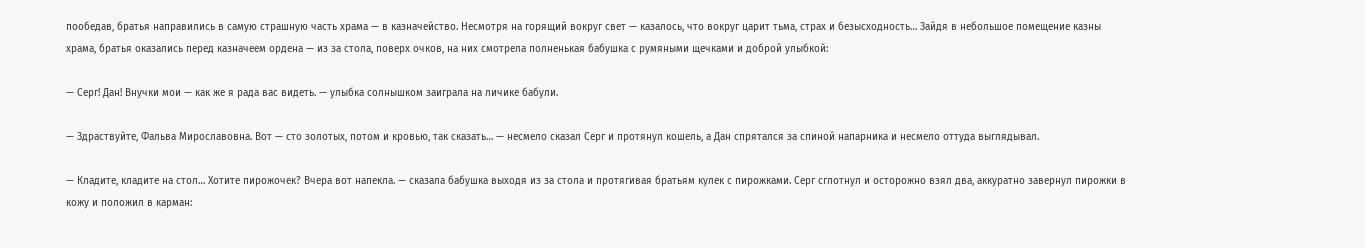пообедав, братья направились в самую страшную часть храма — в казначейство. Несмотря на горящий вокруг свет — казалось, что вокруг царит тьма, страх и безысходность… Зайдя в небольшое помещение казны храма, братья оказались перед казначеем ордена — из за стола, поверх очков, на них смотрела полненькая бабушка с румяными щечками и доброй улыбкой:

— Серг! Дан! Внучки мои — как же я рада вас видеть. — улыбка солнышком заиграла на личике бабули.

— Здраствуйте, Фальва Мирославовна. Вот — сто золотых, потом и кровью, так сказать… — несмело сказал Серг и протянул кошель, а Дан спрятался за спиной напарника и несмело оттуда выглядывал.

— Кладите, кладите на стол… Хотите пирожочек? Вчера вот напекла. — сказала бабушка выходя из за стола и протягивая братьям кулек с пирожками. Серг сглотнул и осторожно взял два, аккуратно завернул пирожки в кожу и положил в карман: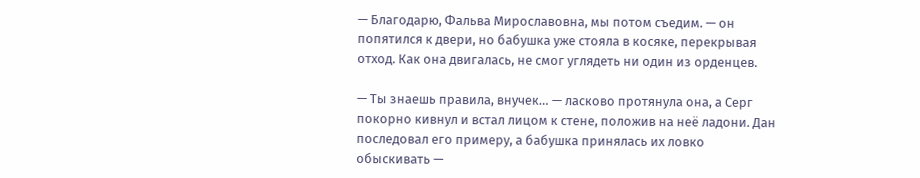— Благодарю, Фальва Мирославовна, мы потом съедим. — он попятился к двери, но бабушка уже стояла в косяке, перекрывая отход. Как она двигалась, не смог углядеть ни один из орденцев.

— Ты знаешь правила, внучек… — ласково протянула она, а Серг покорно кивнул и встал лицом к стене, положив на неё ладони. Дан последовал его примеру, а бабушка принялась их ловко обыскивать —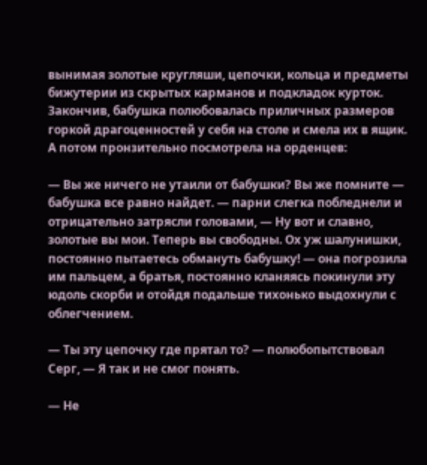вынимая золотые кругляши, цепочки, кольца и предметы бижутерии из скрытых карманов и подкладок курток. Закончив, бабушка полюбовалась приличных размеров горкой драгоценностей у себя на столе и смела их в ящик. А потом пронзительно посмотрела на орденцев:

— Вы же ничего не утаили от бабушки? Вы же помните — бабушка все равно найдет. — парни слегка побледнели и отрицательно затрясли головами, — Ну вот и славно, золотые вы мои. Теперь вы свободны. Ох уж шалунишки, постоянно пытаетесь обмануть бабушку! — она погрозила им пальцем, а братья, постоянно кланяясь покинули эту юдоль скорби и отойдя подальше тихонько выдохнули с облегчением.

— Ты эту цепочку где прятал то? — полюбопытствовал Серг, — Я так и не смог понять.

— Не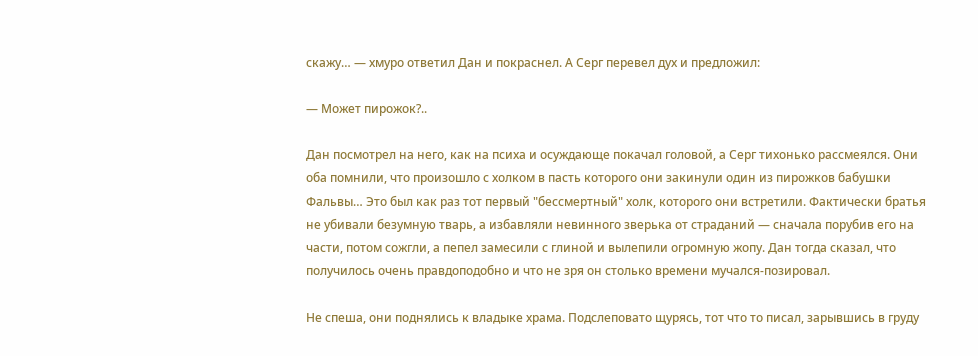скажу… — хмуро ответил Дан и покраснел. А Серг перевел дух и предложил:

— Может пирожок?..

Дан посмотрел на него, как на психа и осуждающе покачал головой, а Серг тихонько рассмеялся. Они оба помнили, что произошло с холком в пасть которого они закинули один из пирожков бабушки Фальвы… Это был как раз тот первый "бессмертный" холк, которого они встретили. Фактически братья не убивали безумную тварь, а избавляли невинного зверька от страданий — сначала порубив его на части, потом сожгли, а пепел замесили с глиной и вылепили огромную жопу. Дан тогда сказал, что получилось очень правдоподобно и что не зря он столько времени мучался-позировал.

Не спеша, они поднялись к владыке храма. Подслеповато щурясь, тот что то писал, зарывшись в груду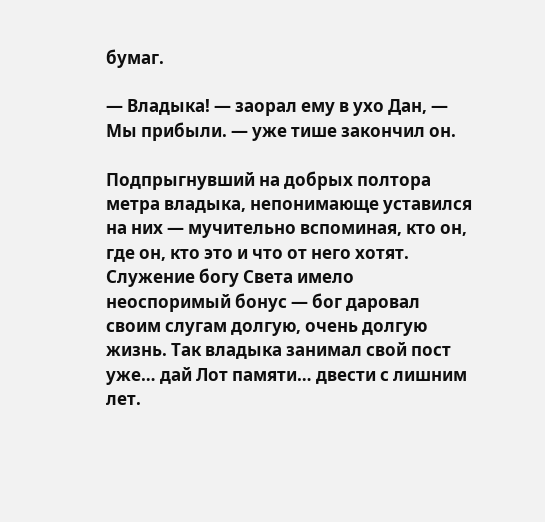бумаг.

— Владыка! — заорал ему в ухо Дан, — Мы прибыли. — уже тише закончил он.

Подпрыгнувший на добрых полтора метра владыка, непонимающе уставился на них — мучительно вспоминая, кто он, где он, кто это и что от него хотят. Служение богу Света имело неоспоримый бонус — бог даровал своим слугам долгую, очень долгую жизнь. Так владыка занимал свой пост уже… дай Лот памяти… двести с лишним лет.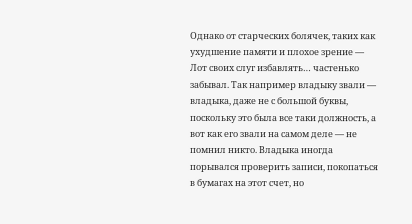Однако от старческих болячек, таких как ухудшение памяти и плохое зрение — Лот своих слуг избавлять… частенько забывал. Так например владыку звали — владыка, даже не с большой буквы, поскольку это была все таки должность, а вот как его звали на самом деле — не помнил никто. Владыка иногда порывался проверить записи, покопаться в бумагах на этот счет, но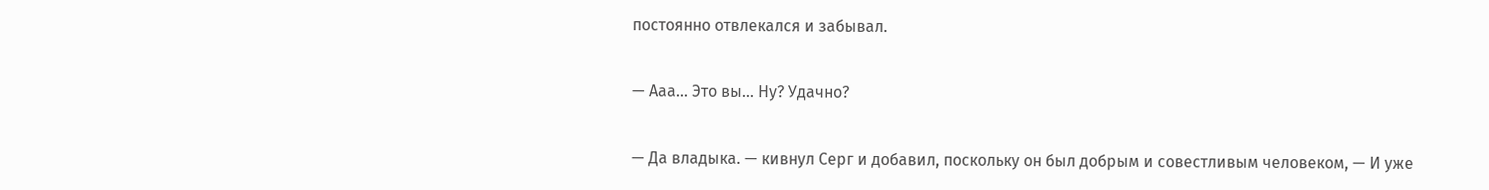постоянно отвлекался и забывал.

— Ааа… Это вы… Ну? Удачно?

— Да владыка. — кивнул Серг и добавил, поскольку он был добрым и совестливым человеком, — И уже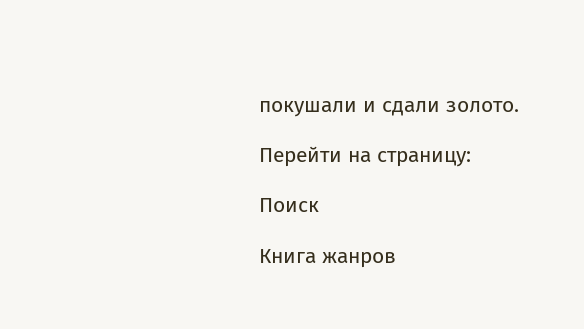покушали и сдали золото.

Перейти на страницу:

Поиск

Книга жанров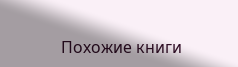Похожие книги